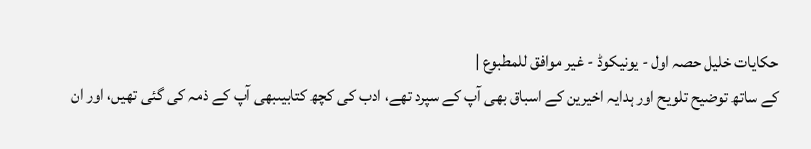حکایات خلیل حصہ اول - یونیکوڈ - غیر موافق للمطبوع |
کے ساتھ توضیح تلویح اور ہدایہ اخیرین کے اسباق بھی آپ کے سپرد تھے، ادب کی کچھ کتابیںبھی آپ کے ذمہ کی گئی تھیں، اور ان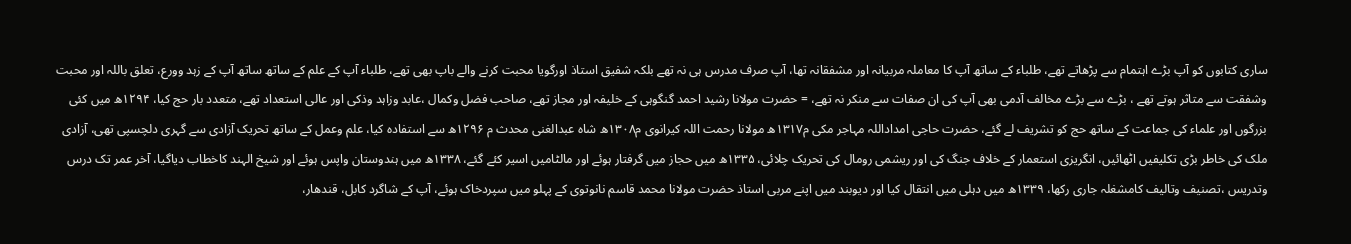ساری کتابوں کو آپ بڑے اہتمام سے پڑھاتے تھے، طلباء کے ساتھ آپ کا معاملہ مربیانہ اور مشفقانہ تھا، آپ صرف مدرس ہی نہ تھے بلکہ شفیق استاذ اورگویا محبت کرنے والے باپ بھی تھے، طلباء آپ کے علم کے ساتھ ساتھ آپ کے زہد وورع، تعلق باللہ اور محبت وشفقت سے متاثر ہوتے تھے ، بڑے سے بڑے مخالف آدمی بھی آپ کی ان صفات سے منکر نہ تھے، = حضرت مولانا رشید احمد گنگوہی کے خلیفہ اور مجاز تھے، صاحب فضل وکمال ،عابد وزاہد وذکی اور عالی استعداد تھے، متعدد بار حج کیا، ۱۲۹۴ھ میں کئی بزرگوں اور علماء کی جماعت کے ساتھ حج کو تشریف لے گئے، حضرت حاجی امداداللہ مہاجر مکی م۱۳۱۷ھ مولانا رحمت اللہ کیرانوی م۱۳۰۸ھ شاہ عبدالغنی محدث م ۱۲۹۶ھ سے استفادہ کیا، علم وعمل کے ساتھ تحریک آزادی سے گہری دلچسپی تھی، آزادی ملک کی خاطر بڑی تکلیفیں اٹھائیں، انگریزی استعمار کے خلاف جنگ کی اور ریشمی رومال کی تحریک چلائی، ۱۳۳۵ھ میں حجاز میں گرفتار ہوئے اور مالٹامیں اسیر کئے گئے، ۱۳۳۸ھ میں ہندوستان واپس ہوئے اور شیخ الہند کاخطاب دیاگیا، آخر عمر تک درس وتدریس ،تصنیف وتالیف کامشغلہ جاری رکھا، ۱۳۳۹ھ میں دہلی میں انتقال کیا اور دیوبند میں اپنے مربی استاذ حضرت مولانا محمد قاسم نانوتوی کے پہلو میں سپردخاک ہوئے، آپ کے شاگرد کابل، قندھار،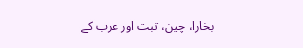بخارا، چین، تبت اور عرب کے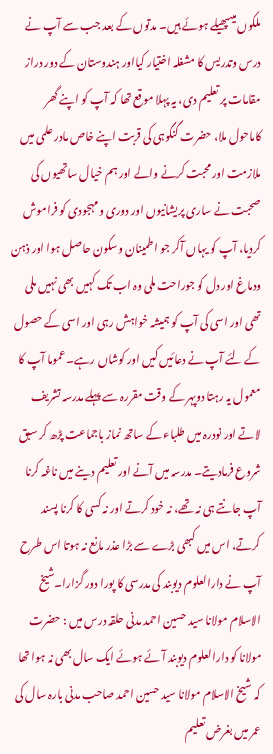ملکوں میںپھیلے ہوئے ہیں۔ مدتوں کے بعد جب سے آپ نے درس وتدریس کا مشغلہ اختیار کیااور ہندوستان کے دور دراز مقامات پر تعلیم دی، یہ پہلا موقع تھا کہ آپ کو اپنے گھر کاماحول ملا، حضرت گنگوہی کی قربت اپنے خاص مادر علمی میں ملازمت اور محبت کرنے والے اور ہم خیال ساتھیوں کی صحبت نے ساری پریشانیوں اور دوری ومہجودی کو فراموش کردیا، آپ کو یہاں آکر جو اطمینان وسکون حاصل ہوا اور ذہن ودماغ اور دل کو جوراحت ملی وہ اب تک کہیں بھی نہیں ملی تھی اور اسی کی آپ کو ہمیشہ خواہش رہی اور اسی کے حصول کے لئے آپ نے دعائیں کیں اور کوشاں رہے۔ عموما آپ کا معمول یہ رہتا دوپہر کے وقت مقررہ سے پہلے مدرسہ تشریف لاتے اور نودرہ میں طلباء کے ساتھ نماز باجماعت پڑھ کر سبق شروع فرمادیتے۔ مدرسہ میں آنے اور تعلیم دینے میں ناغہ کرنا آپ جانتے ہی نہ تھے، نہ خود کرتے اور نہ کسی کا کرنا پسند کرتے، اس میں کبھی بڑے سے بڑا عذر مانع نہ ہوتا اس طرح آپ نے دارالعلوم دیوبند کی مدرسی کا پورا دور گزارا۔شیخ الاسلام مولانا سید حسین احمد مدنی حلقہ درس میں : حضرت مولانا کو دارالعلوم دیوبند آئے ہوئے ایک سال بھی نہ ہوا تھا کہ شیخ الاسلام مولانا سید حسین احمد صاحب مدنی بارہ سال کی عمر میں بغرض تعلیم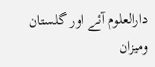دارالعلوم آئے اور گلستان ومیزان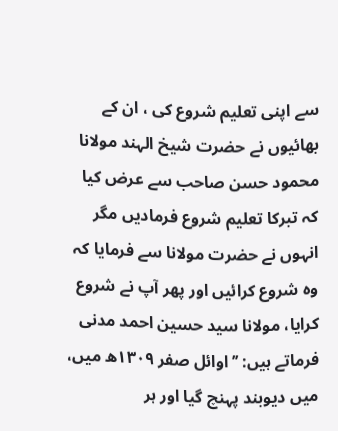سے اپنی تعلیم شروع کی ، ان کے بھائیوں نے حضرت شیخ الہند مولانا محمود حسن صاحب سے عرض کیا کہ تبرکا تعلیم شروع فرمادیں مگر انہوں نے حضرت مولانا سے فرمایا کہ وہ شروع کرائیں اور پھر آپ نے شروع کرایا، مولانا سید حسین احمد مدنی فرماتے ہیں: ’’اوائل صفر ۱۳۰۹ھ میں، میں دیوبند پہنچ گیا اور ہر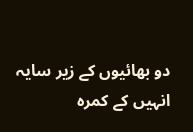دو بھائیوں کے زیر سایہ انہیں کے کمرہ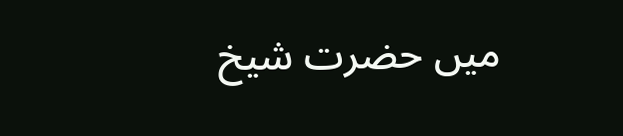میں حضرت شیخ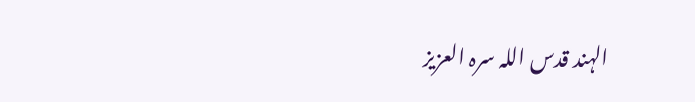الہند قدس اللہ سرہ العزیز